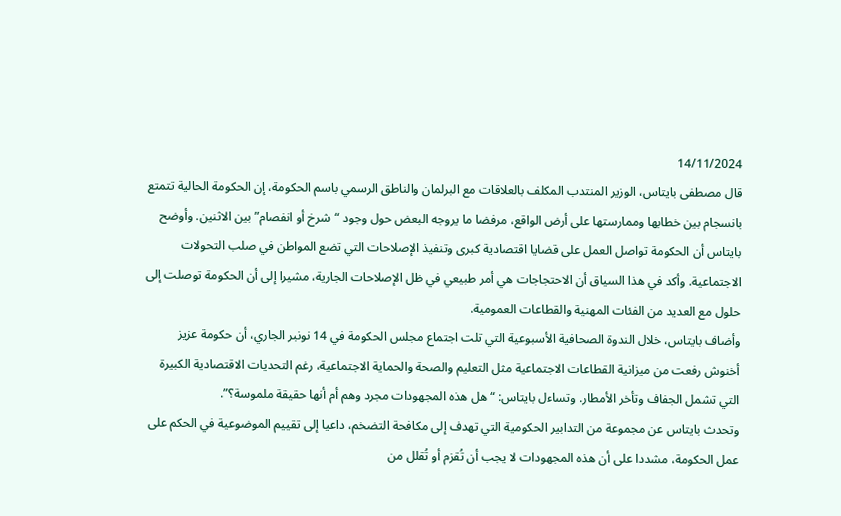14/11/2024
قال مصطفى بايتاس، الوزير المنتدب المكلف بالعلاقات مع البرلمان والناطق الرسمي باسم الحكومة، إن الحكومة الحالية تتمتع بانسجام بين خطابها وممارستها على أرض الواقع، مرفضا ما يروجه البعض حول وجود “شرخ أو انفصام” بين الاثنين. وأوضح بايتاس أن الحكومة تواصل العمل على قضايا اقتصادية كبرى وتنفيذ الإصلاحات التي تضع المواطن في صلب التحولات الاجتماعية. وأكد في هذا السياق أن الاحتجاجات هي أمر طبيعي في ظل الإصلاحات الجارية، مشيرا إلى أن الحكومة توصلت إلى حلول مع العديد من الفئات المهنية والقطاعات العمومية.
وأضاف بايتاس، خلال الندوة الصحافية الأسبوعية التي تلت اجتماع مجلس الحكومة في 14 نونبر الجاري، أن حكومة عزيز أخنوش رفعت من ميزانية القطاعات الاجتماعية مثل التعليم والصحة والحماية الاجتماعية، رغم التحديات الاقتصادية الكبيرة التي تشمل الجفاف وتأخر الأمطار. وتساءل بايتاس: “هل هذه المجهودات مجرد وهم أم أنها حقيقة ملموسة؟”.
وتحدث بايتاس عن مجموعة من التدابير الحكومية التي تهدف إلى مكافحة التضخم، داعيا إلى تقييم الموضوعية في الحكم على عمل الحكومة، مشددا على أن هذه المجهودات لا يجب أن تُقزم أو تُقلل من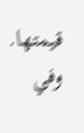قيمتها.
وفي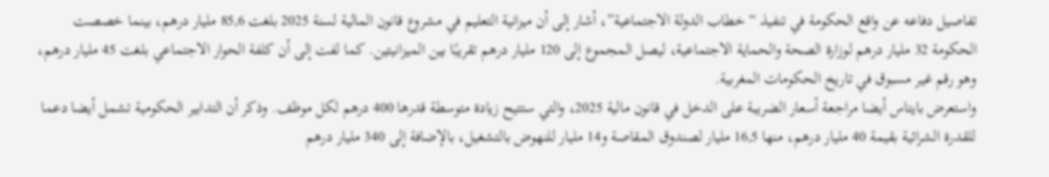تفاصيل دفاعه عن واقع الحكومة في تنفيذ “خطاب الدولة الاجتماعية”، أشار إلى أن ميزانية التعليم في مشروع قانون المالية لسنة 2025 بلغت 85,6 مليار درهم، بينما خصصت الحكومة 32 مليار درهم لوزارة الصحة والحماية الاجتماعية، ليصل المجموع إلى 120 مليار درهم تقريبًا بين الميزانيتين. كما لفت إلى أن كلفة الحوار الاجتماعي بلغت 45 مليار درهم، وهو رقم غير مسبوق في تاريخ الحكومات المغربية.
واستعرض بايتاس أيضا مراجعة أسعار الضريبة على الدخل في قانون مالية 2025، والتي ستتيح زيادة متوسطة قدرها 400 درهم لكل موظف. وذكر أن التدابير الحكومية تشمل أيضا دعما للقدرة الشرائية بقيمة 40 مليار درهم، منها 16,5 مليار لصندوق المقاصة و14 مليار للنهوض بالتشغيل، بالإضافة إلى 340 مليار درهم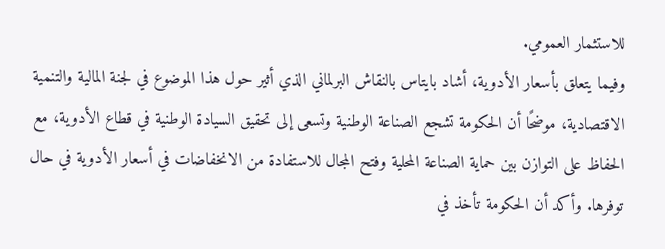للاستثمار العمومي.
وفيما يتعلق بأسعار الأدوية، أشاد بايتاس بالنقاش البرلماني الذي أثير حول هذا الموضوع في لجنة المالية والتنمية الاقتصادية، موضحًا أن الحكومة تشجع الصناعة الوطنية وتسعى إلى تحقيق السيادة الوطنية في قطاع الأدوية، مع الحفاظ على التوازن بين حماية الصناعة المحلية وفتح المجال للاستفادة من الانخفاضات في أسعار الأدوية في حال توفرها. وأكد أن الحكومة تأخذ في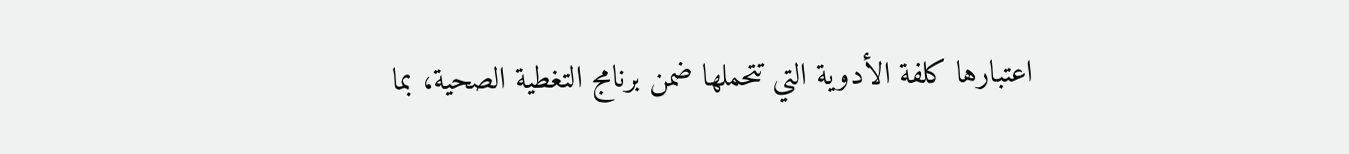اعتبارها كلفة الأدوية التي تتحملها ضمن برنامج التغطية الصحية، بما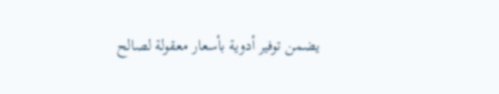يضمن توفير أدوية بأسعار معقولة لصالح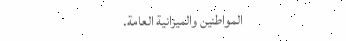المواطنين والميزانية العامة.